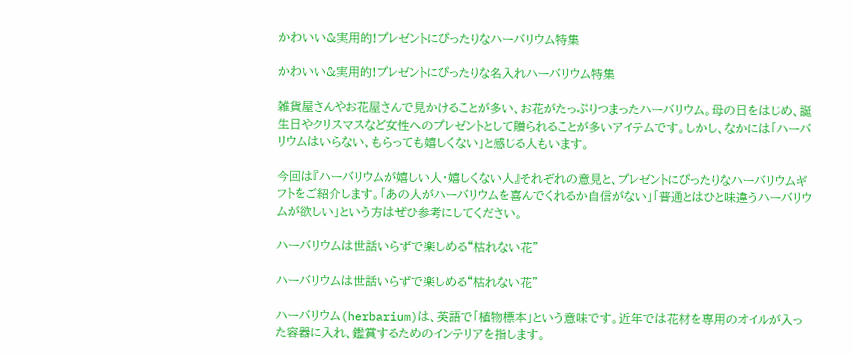かわいい&実用的!プレゼントにぴったりなハーバリウム特集

かわいい&実用的!プレゼントにぴったりな名入れハーバリウム特集

雑貨屋さんやお花屋さんで見かけることが多い、お花がたっぷりつまったハーバリウム。母の日をはじめ、誕生日やクリスマスなど女性へのプレゼントとして贈られることが多いアイテムです。しかし、なかには「ハーバリウムはいらない、もらっても嬉しくない」と感じる人もいます。

今回は『ハーバリウムが嬉しい人・嬉しくない人』それぞれの意見と、プレゼントにぴったりなハーバリウムギフトをご紹介します。「あの人がハーバリウムを喜んでくれるか自信がない」「普通とはひと味違うハーバリウムが欲しい」という方はぜひ参考にしてください。

ハーバリウムは世話いらずで楽しめる“枯れない花”

ハーバリウムは世話いらずで楽しめる“枯れない花”

ハーバリウム(herbarium)は、英語で「植物標本」という意味です。近年では花材を専用のオイルが入った容器に入れ、鑑賞するためのインテリアを指します。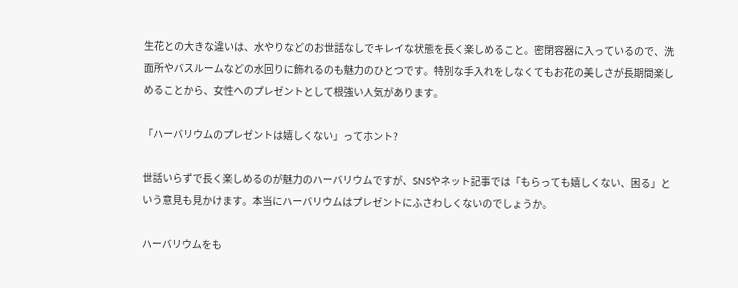生花との大きな違いは、水やりなどのお世話なしでキレイな状態を長く楽しめること。密閉容器に入っているので、洗面所やバスルームなどの水回りに飾れるのも魅力のひとつです。特別な手入れをしなくてもお花の美しさが長期間楽しめることから、女性へのプレゼントとして根強い人気があります。

「ハーバリウムのプレゼントは嬉しくない」ってホント?

世話いらずで長く楽しめるのが魅力のハーバリウムですが、SNSやネット記事では「もらっても嬉しくない、困る」という意見も見かけます。本当にハーバリウムはプレゼントにふさわしくないのでしょうか。

ハーバリウムをも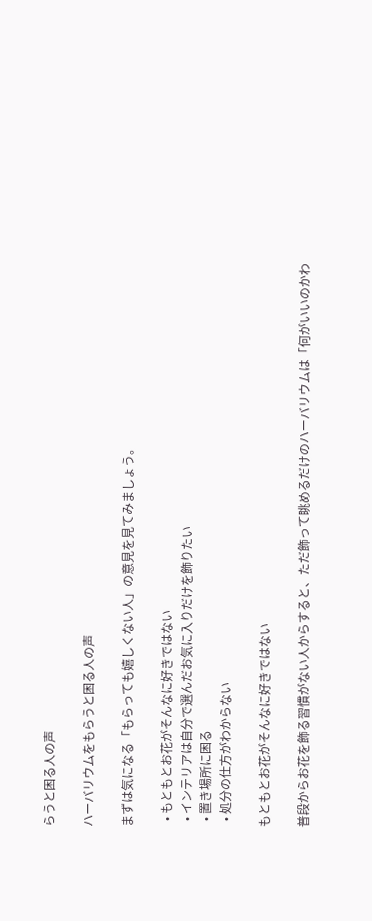らうと困る人の声

ハーバリウムをもらうと困る人の声

まずは気になる「もらっても嬉しくない人」の意見を見てみましょう。

  • もともとお花がそんなに好きではない
  • インテリアは自分で選んだお気に入りだけを飾りたい
  • 置き場所に困る
  • 処分の仕方がわからない

もともとお花がそんなに好きではない

普段からお花を飾る習慣がない人からすると、ただ飾って眺めるだけのハーバリウムは「何がいいのかわ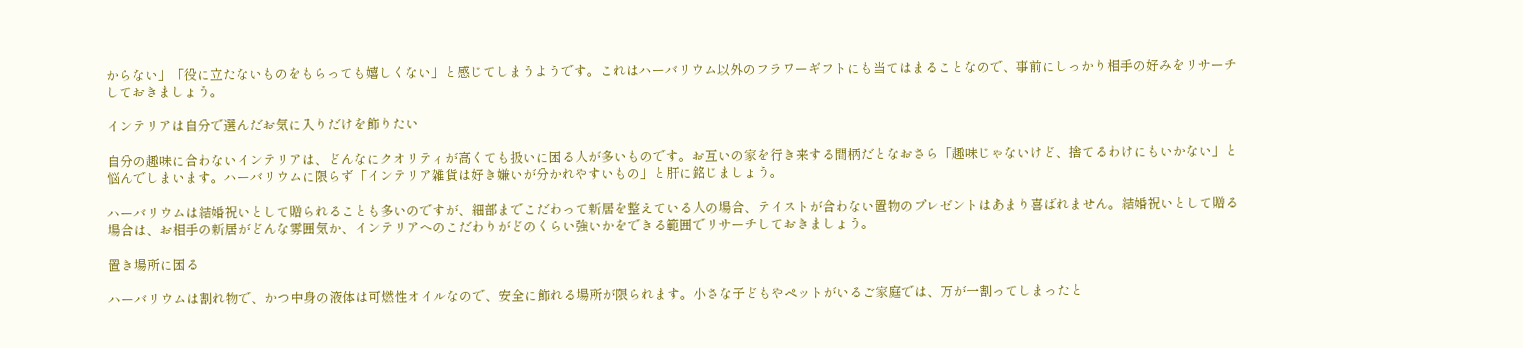からない」「役に立たないものをもらっても嬉しくない」と感じてしまうようです。これはハーバリウム以外のフラワーギフトにも当てはまることなので、事前にしっかり相手の好みをリサーチしておきましょう。

インテリアは自分で選んだお気に入りだけを飾りたい

自分の趣味に合わないインテリアは、どんなにクオリティが高くても扱いに困る人が多いものです。お互いの家を行き来する間柄だとなおさら「趣味じゃないけど、捨てるわけにもいかない」と悩んでしまいます。ハーバリウムに限らず「インテリア雑貨は好き嫌いが分かれやすいもの」と肝に銘じましょう。

ハーバリウムは結婚祝いとして贈られることも多いのですが、細部までこだわって新居を整えている人の場合、テイストが合わない置物のプレゼントはあまり喜ばれません。結婚祝いとして贈る場合は、お相手の新居がどんな雰囲気か、インテリアへのこだわりがどのくらい強いかをできる範囲でリサーチしておきましょう。

置き場所に困る

ハーバリウムは割れ物で、かつ中身の液体は可燃性オイルなので、安全に飾れる場所が限られます。小さな子どもやペットがいるご家庭では、万が一割ってしまったと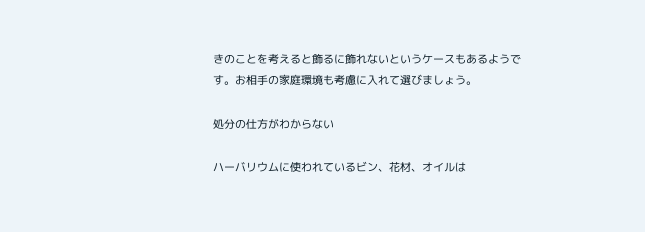きのことを考えると飾るに飾れないというケースもあるようです。お相手の家庭環境も考慮に入れて選びましょう。

処分の仕方がわからない

ハーバリウムに使われているビン、花材、オイルは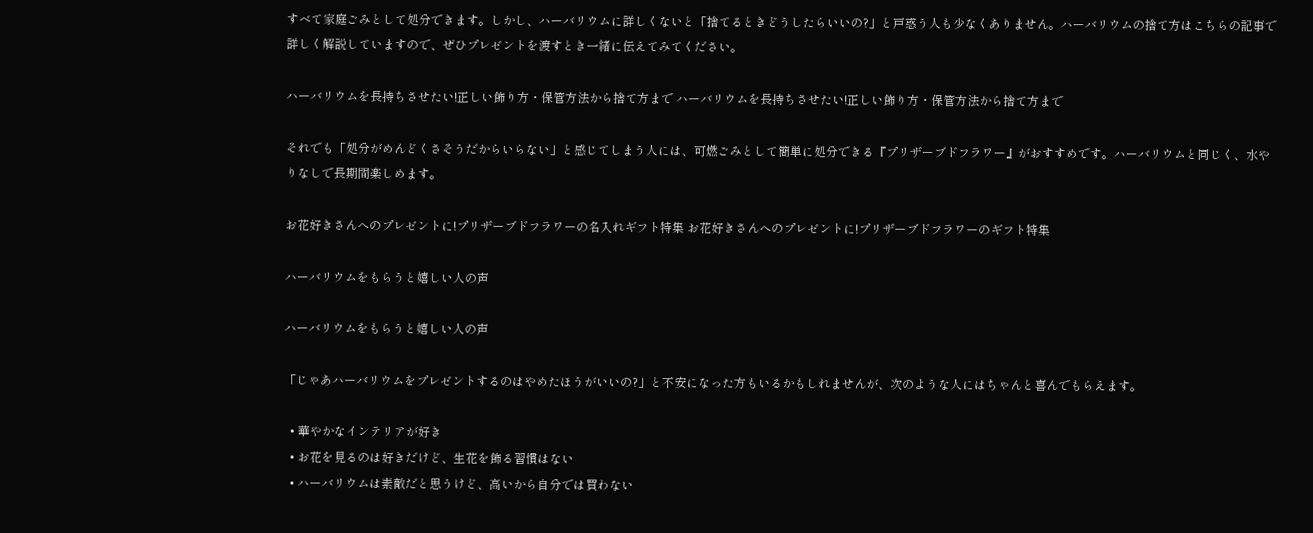すべて家庭ごみとして処分できます。しかし、ハーバリウムに詳しくないと「捨てるときどうしたらいいの?」と戸惑う人も少なくありません。ハーバリウムの捨て方はこちらの記事で詳しく解説していますので、ぜひプレゼントを渡すとき一緒に伝えてみてください。

ハーバリウムを長持ちさせたい!正しい飾り方・保管方法から捨て方まで ハーバリウムを長持ちさせたい!正しい飾り方・保管方法から捨て方まで

それでも「処分がめんどくさそうだからいらない」と感じてしまう人には、可燃ごみとして簡単に処分できる『プリザーブドフラワー』がおすすめです。ハーバリウムと同じく、水やりなしで長期間楽しめます。

お花好きさんへのプレゼントに!プリザーブドフラワーの名入れギフト特集 お花好きさんへのプレゼントに!プリザーブドフラワーのギフト特集

ハーバリウムをもらうと嬉しい人の声

ハーバリウムをもらうと嬉しい人の声

「じゃあハーバリウムをプレゼントするのはやめたほうがいいの?」と不安になった方もいるかもしれませんが、次のような人にはちゃんと喜んでもらえます。

  • 華やかなインテリアが好き
  • お花を見るのは好きだけど、生花を飾る習慣はない
  • ハーバリウムは素敵だと思うけど、高いから自分では買わない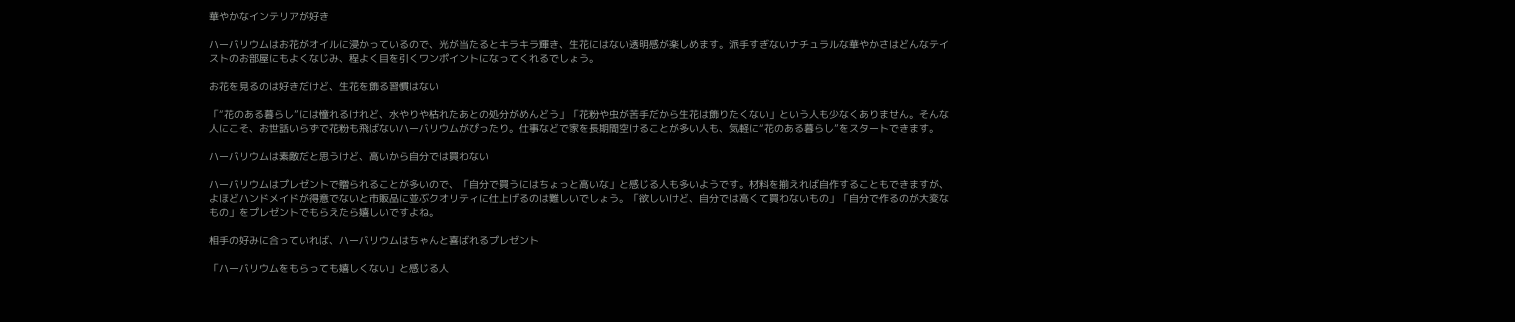華やかなインテリアが好き

ハーバリウムはお花がオイルに浸かっているので、光が当たるとキラキラ輝き、生花にはない透明感が楽しめます。派手すぎないナチュラルな華やかさはどんなテイストのお部屋にもよくなじみ、程よく目を引くワンポイントになってくれるでしょう。

お花を見るのは好きだけど、生花を飾る習慣はない

「“花のある暮らし”には憧れるけれど、水やりや枯れたあとの処分がめんどう」「花粉や虫が苦手だから生花は飾りたくない」という人も少なくありません。そんな人にこそ、お世話いらずで花粉も飛ばないハーバリウムがぴったり。仕事などで家を長期間空けることが多い人も、気軽に“花のある暮らし”をスタートできます。

ハーバリウムは素敵だと思うけど、高いから自分では買わない

ハーバリウムはプレゼントで贈られることが多いので、「自分で買うにはちょっと高いな」と感じる人も多いようです。材料を揃えれば自作することもできますが、よほどハンドメイドが得意でないと市販品に並ぶクオリティに仕上げるのは難しいでしょう。「欲しいけど、自分では高くて買わないもの」「自分で作るのが大変なもの」をプレゼントでもらえたら嬉しいですよね。

相手の好みに合っていれば、ハーバリウムはちゃんと喜ばれるプレゼント

「ハーバリウムをもらっても嬉しくない」と感じる人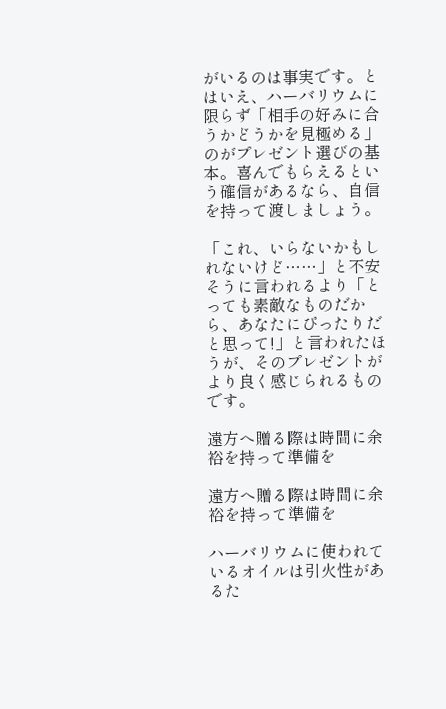がいるのは事実です。とはいえ、ハーバリウムに限らず「相手の好みに合うかどうかを見極める」のがプレゼント選びの基本。喜んでもらえるという確信があるなら、自信を持って渡しましょう。

「これ、いらないかもしれないけど……」と不安そうに言われるより「とっても素敵なものだから、あなたにぴったりだと思って!」と言われたほうが、そのプレゼントがより良く感じられるものです。

遠方へ贈る際は時間に余裕を持って準備を

遠方へ贈る際は時間に余裕を持って準備を

ハーバリウムに使われているオイルは引火性があるた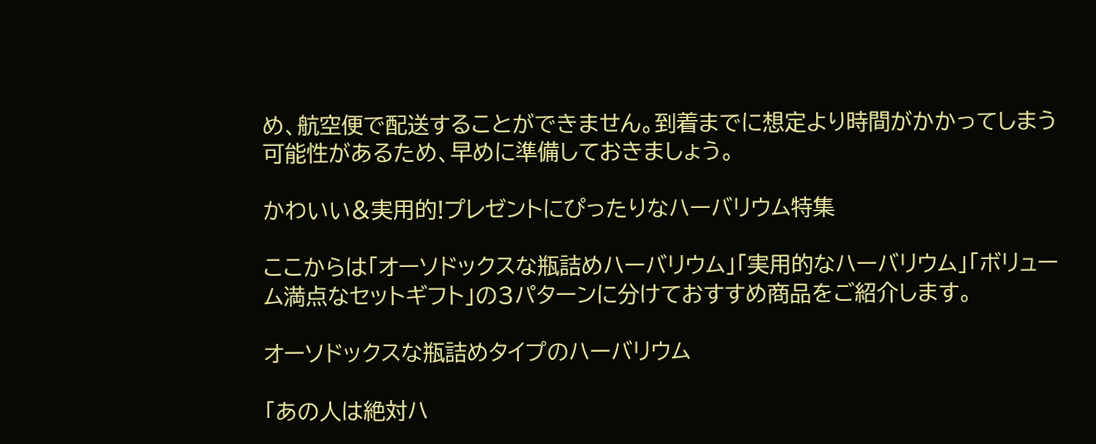め、航空便で配送することができません。到着までに想定より時間がかかってしまう可能性があるため、早めに準備しておきましょう。

かわいい&実用的!プレゼントにぴったりなハーバリウム特集

ここからは「オーソドックスな瓶詰めハーバリウム」「実用的なハーバリウム」「ボリューム満点なセットギフト」の3パターンに分けておすすめ商品をご紹介します。

オーソドックスな瓶詰めタイプのハーバリウム

「あの人は絶対ハ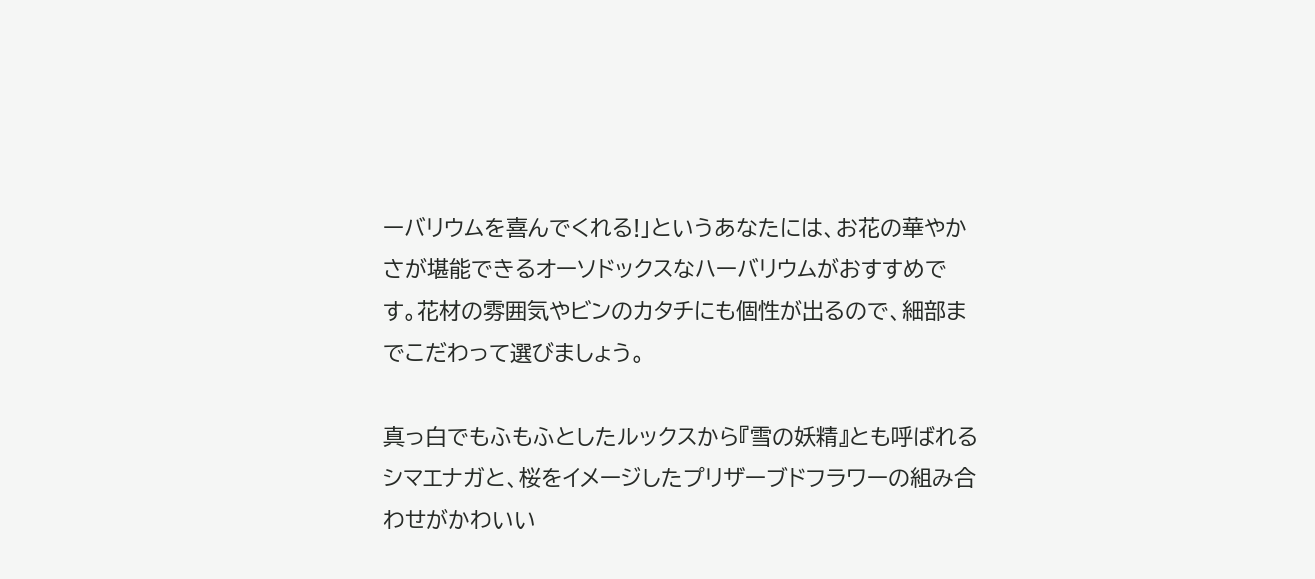ーバリウムを喜んでくれる!」というあなたには、お花の華やかさが堪能できるオーソドックスなハーバリウムがおすすめです。花材の雰囲気やビンのカタチにも個性が出るので、細部までこだわって選びましょう。

真っ白でもふもふとしたルックスから『雪の妖精』とも呼ばれるシマエナガと、桜をイメージしたプリザーブドフラワーの組み合わせがかわいい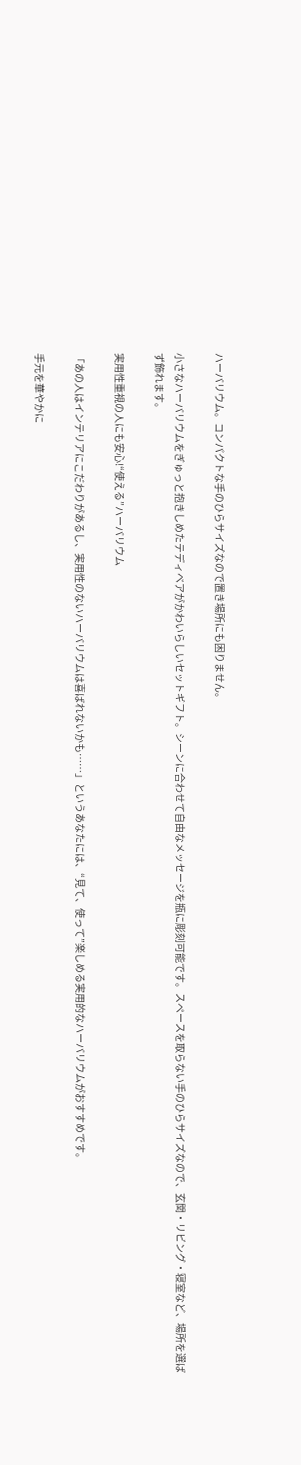ハーバリウム。コンパクトな手のひらサイズなので置き場所にも困りません。

小さなハーバリウムをぎゅっと抱きしめたテディベアがかわいらしいセットギフト。シーンに合わせて自由なメッセージを瓶に彫刻可能です。スペースを取らない手のひらサイズなので、玄関・リビング・寝室など、場所を選ばず飾れます。

実用性重視の人にも安心!“使える”ハーバリウム

「あの人はインテリアにこだわりがあるし、実用性のないハーバリウムは喜ばれないかも……」というあなたには、“見て、使って”楽しめる実用的なハーバリウムがおすすめです。

手元を華やかに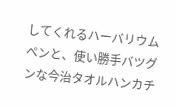してくれるハーバリウムペンと、使い勝手バツグンな今治タオルハンカチ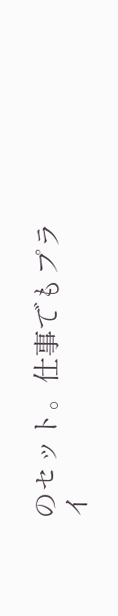のセット。仕事でもプライ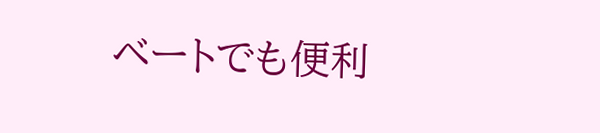ベートでも便利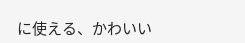に使える、かわいい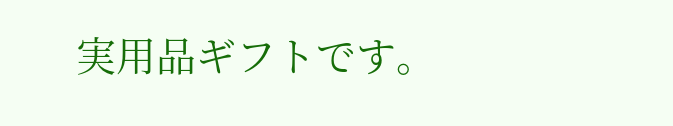実用品ギフトです。